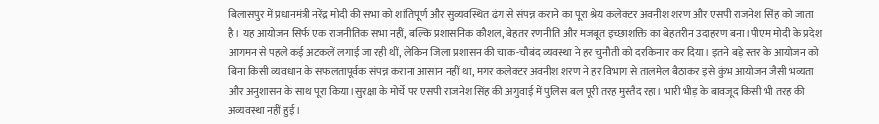बिलासपुर में प्रधानमंत्री नरेंद्र मोदी की सभा को शांतिपूर्ण और सुव्यवस्थित ढंग से संपन्न कराने का पूरा श्रेय कलेक्टर अवनीश शरण और एसपी राजनेश सिंह को जाता है। यह आयोजन सिर्फ एक राजनीतिक सभा नहीं, बल्कि प्रशासनिक कौशल, बेहतर रणनीति और मजबूत इच्छाशक्ति का बेहतरीन उदाहरण बना।पीएम मोदी के प्रदेश आगमन से पहले कई अटकलें लगाई जा रही थीं, लेकिन जिला प्रशासन की चाक-चौबंद व्यवस्था ने हर चुनौती को दरकिनार कर दिया। इतने बड़े स्तर के आयोजन को बिना किसी व्यवधान के सफलतापूर्वक संपन्न कराना आसान नहीं था, मगर कलेक्टर अवनीश शरण ने हर विभाग से तालमेल बैठाकर इसे कुंभ आयोजन जैसी भव्यता और अनुशासन के साथ पूरा किया।सुरक्षा के मोर्चे पर एसपी राजनेश सिंह की अगुवाई में पुलिस बल पूरी तरह मुस्तैद रहा। भारी भीड़ के बावजूद किसी भी तरह की अव्यवस्था नहीं हुई।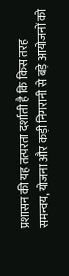प्रशासन की यह तत्परता दर्शाती है कि किस तरह समन्वय, योजना और कड़ी निगरानी से बड़े आयोजनों को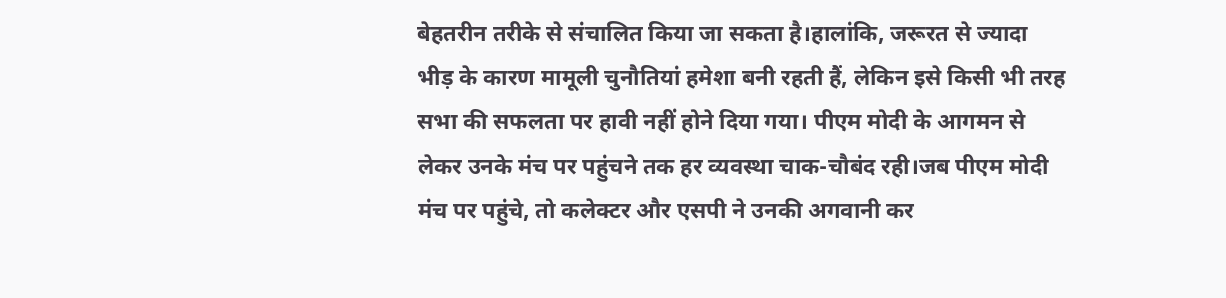बेहतरीन तरीके से संचालित किया जा सकता है।हालांकि, जरूरत से ज्यादा भीड़ के कारण मामूली चुनौतियां हमेशा बनी रहती हैं, लेकिन इसे किसी भी तरह सभा की सफलता पर हावी नहीं होने दिया गया। पीएम मोदी के आगमन से लेकर उनके मंच पर पहुंचने तक हर व्यवस्था चाक-चौबंद रही।जब पीएम मोदी मंच पर पहुंचे, तो कलेक्टर और एसपी ने उनकी अगवानी कर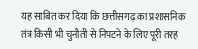यह साबित कर दिया कि छत्तीसगढ़ का प्रशासनिक तंत्र किसी भी चुनौती से निपटने के लिए पूरी तरह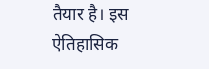तैयार है। इस ऐतिहासिक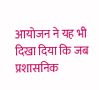आयोजन ने यह भी दिखा दिया कि जब प्रशासनिक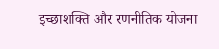इच्छाशक्ति और रणनीतिक योजना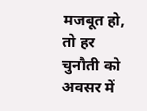मजबूत हो, तो हर चुनौती को अवसर में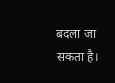बदला जा सकता है।